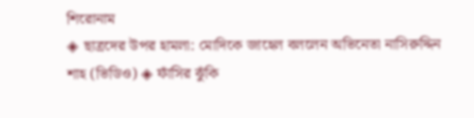শিরোনাম
◈ ছাত্রদের উপর হামলা: মোদিকে জাহেল বললেন অভিনেতা নাসিরুদ্দিন শাহ (ভিডিও) ◈ ফাঁসির ঝুঁকি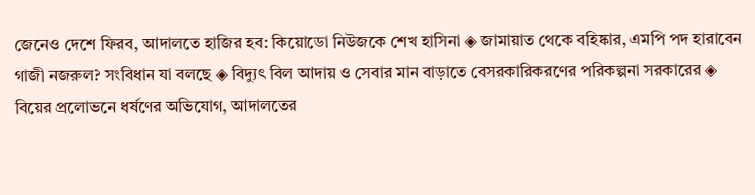জেনেও দেশে ফিরব, আদালতে হাজির হব: কিয়োডো নিউজকে শেখ হাসিনা ◈ জামায়াত থেকে বহিষ্কার, এমপি পদ হারাবেন গাজী নজরুল? সংবিধান যা বলছে ◈ বিদ্যুৎ বিল আদায় ও সেবার মান বাড়াতে বেসরকারিকরণের পরিকল্পনা সরকারের ◈ বিয়ের প্রলোভনে ধর্ষণের অভিযোগ, আদালতের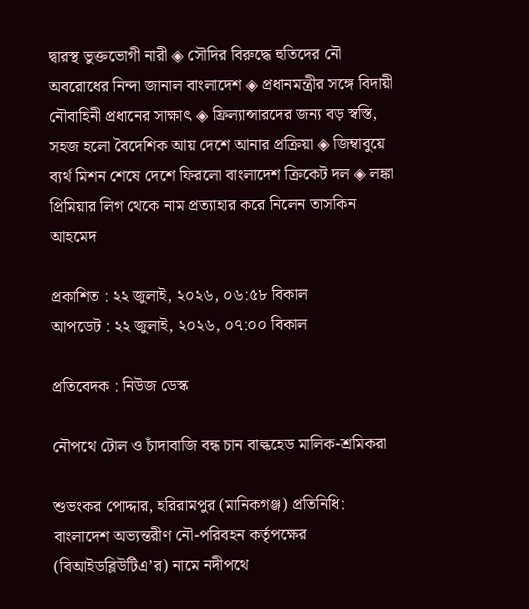দ্বারস্থ ভুক্তভোগী নারী ◈ সৌদির বিরুদ্ধে হুতিদের নৌ অবরোধের নিন্দা জানাল বাংলাদেশ ◈ প্রধানমন্ত্রীর সঙ্গে বিদায়ী নৌবাহিনী প্রধানের সাক্ষাৎ ◈ ফ্রিল্যান্সারদের জন্য বড় স্বস্তি, সহজ হলো বৈদেশিক আয় দেশে আনার প্রক্রিয়া ◈ জিম্বাবুয়ে ব্যর্থ মিশন শেষে দেশে ফিরলো বাংলাদেশ ক্রিকেট দল ◈ লঙ্কা প্রিমিয়ার লিগ থেকে নাম প্রত্যাহার করে নিলেন তাসকিন আহ‌মেদ

প্রকাশিত : ২২ জুলাই, ২০২৬, ০৬:৫৮ বিকাল
আপডেট : ২২ জুলাই, ২০২৬, ০৭:০০ বিকাল

প্রতিবেদক : নিউজ ডেস্ক

নৌপথে টোল ও চাঁদাবাজি বন্ধ চান বাল্কহেড মালিক-শ্রমিকরা

শুভংকর পোদ্দার, হরিরামপুর (মানিকগঞ্জ) প্রতিনিধি: বাংলাদেশ অভ্যন্তরীণ নৌ-পরিবহন কর্তৃপক্ষের (বিআইডব্লিউটিএ’র) নামে নদীপথে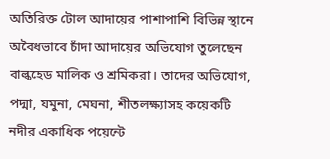অতিরিক্ত টোল আদায়ের পাশাপাশি বিভিন্ন স্থানে অবৈধভাবে চাঁদা আদায়ের অভিযোগ তুলেছেন বাল্কহেড মালিক ও শ্রমিকরা। তাদের অভিযোগ, পদ্মা, যমুনা, মেঘনা, শীতলক্ষ্যাসহ কয়েকটি নদীর একাধিক পয়েন্টে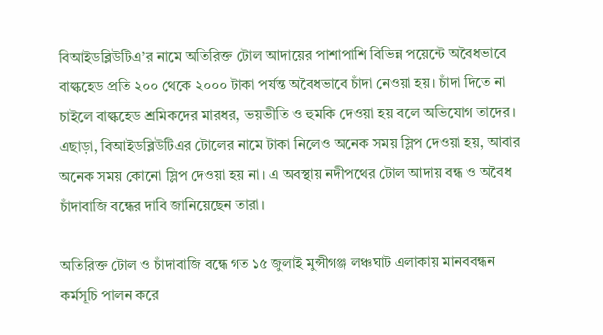বিআইডব্লিউটিএ’র নামে অতিরিক্ত টোল আদায়ের পাশাপাশি বিভিন্ন পয়েন্টে অবৈধভাবে বাল্কহেড প্রতি ২০০ থেকে ২০০০ টাকা পর্যন্ত অবৈধভাবে চাঁদা নেওয়া হয়। চাঁদা দিতে না চাইলে বাল্কহেড শ্রমিকদের মারধর, ভয়ভীতি ও হুমকি দেওয়া হয় বলে অভিযোগ তাদের। এছাড়া, বিআইডব্লিউটিএর টোলের নামে টাকা নিলেও অনেক সময় স্লিপ দেওয়া হয়, আবার অনেক সময় কোনো স্লিপ দেওয়া হয় না। এ অবস্থায় নদীপথের টোল আদায় বন্ধ ও অবৈধ চাঁদাবাজি বন্ধের দাবি জানিয়েছেন তারা।

অতিরিক্ত টোল ও চাঁদাবাজি বন্ধে গত ১৫ জুলাই মুন্সীগঞ্জ লঞ্চঘাট এলাকায় মানববন্ধন কর্মসূচি পালন করে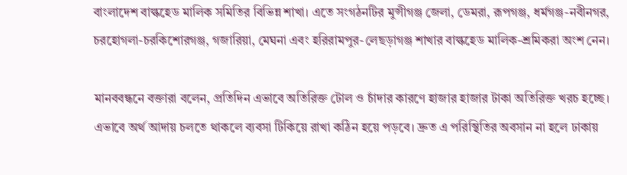বাংলাদেশ বাল্কহেড মালিক সমিতির বিভিন্ন শাখা। এতে সংগঠনটির মুন্সীগঞ্জ জেলা, ডেমরা, রূপগঞ্জ, ধর্মগঞ্জ-নবীনগর, চরহোগলা-চরকিশোরগঞ্জ, গজারিয়া, মেঘনা এবং হরিরামপুর-লেছড়াগঞ্জ শাখার বাল্কহেড মালিক-শ্রমিকরা অংশ নেন।

মানববন্ধনে বক্তারা বলেন, প্রতিদিন এভাবে অতিরিক্ত টোল ও চাঁদার কারণে হাজার হাজার টাকা অতিরিক্ত খরচ হচ্ছে। এভাবে অর্থ আদায় চলতে থাকলে ব্যবসা টিকিয়ে রাখা কঠিন হয়ে পড়বে। দ্রুত এ পরিস্থিতির অবসান না হলে ঢাকায়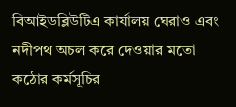বিআইডব্লিউটিএ কার্যালয় ঘেরাও এবং নদীপথ অচল করে দেওয়ার মতো কঠোর কর্মসূচির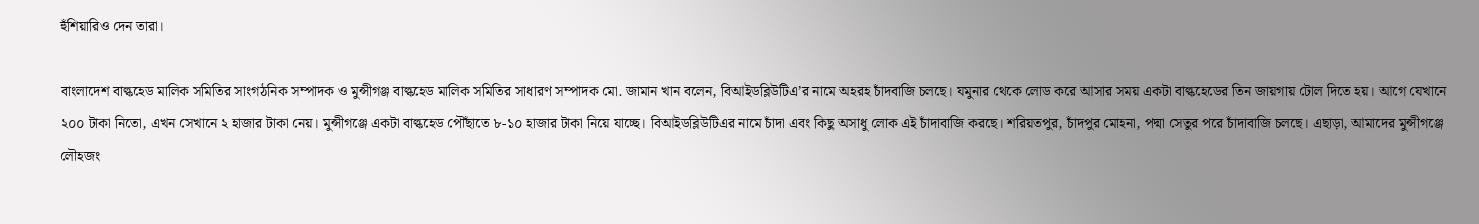হুঁশিয়ারিও দেন তারা।

বাংলাদেশ বাল্কহেড মালিক সমিতির সাংগঠনিক সম্পাদক ও মুন্সীগঞ্জ বাল্কহেড মালিক সমিতির সাধারণ সম্পাদক মো. জামান খান বলেন, বিআইডব্লিউটিএ’র নামে অহরহ চাঁদবাজি চলছে। যমুনার থেকে লোড করে আসার সময় একটা বাল্কহেডের তিন জায়গায় টোল দিতে হয়। আগে যেখানে ২০০ টাকা নিতো, এখন সেখানে ২ হাজার টাকা নেয়। মুন্সীগঞ্জে একটা বাল্কহেড পৌছাঁতে ৮-১০ হাজার টাকা নিয়ে যাচ্ছে। বিআইডব্লিউটিএর নামে চাঁদা এবং কিছু অসাধু লোক এই চাঁদাবাজি করছে। শরিয়তপুর, চাঁদপুর মোহনা, পদ্মা সেতুর পরে চাঁদাবাজি চলছে। এছাড়া, আমাদের মুন্সীগঞ্জে লৌহজং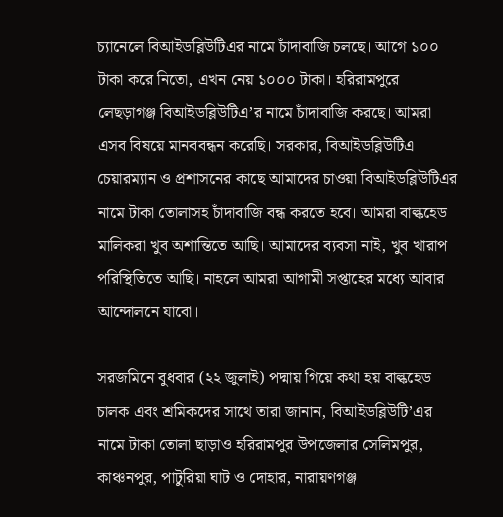চ্যানেলে বিআইডব্লিউটিএর নামে চাঁদাবাজি চলছে। আগে ১০০ টাকা করে নিতো, এখন নেয় ১০০০ টাকা। হরিরামপুরে লেছড়াগঞ্জ বিআইডব্লিউটিএ’র নামে চাঁদাবাজি করছে। আমরা এসব বিষয়ে মানববন্ধন করেছি। সরকার, বিআইডব্লিউটিএ চেয়ারম্যান ও প্রশাসনের কাছে আমাদের চাওয়া বিআইডব্লিউটিএর নামে টাকা তোলাসহ চাঁদাবাজি বন্ধ করতে হবে। আমরা বাল্কহেড মালিকরা খুব অশান্তিতে আছি। আমাদের ব্যবসা নাই, খুব খারাপ পরিস্থিতিতে আছি। নাহলে আমরা আগামী সপ্তাহের মধ্যে আবার আন্দোলনে যাবো।

সরজমিনে বুধবার (২২ জুলাই) পদ্মায় গিয়ে কথা হয় বাল্কহেড চালক এবং শ্রমিকদের সাথে তারা জানান, বিআইডব্লিউটি’এর নামে টাকা তোলা ছাড়াও হরিরামপুর উপজেলার সেলিমপুর, কাঞ্চনপুর, পাটুরিয়া ঘাট ও দোহার, নারায়ণগঞ্জ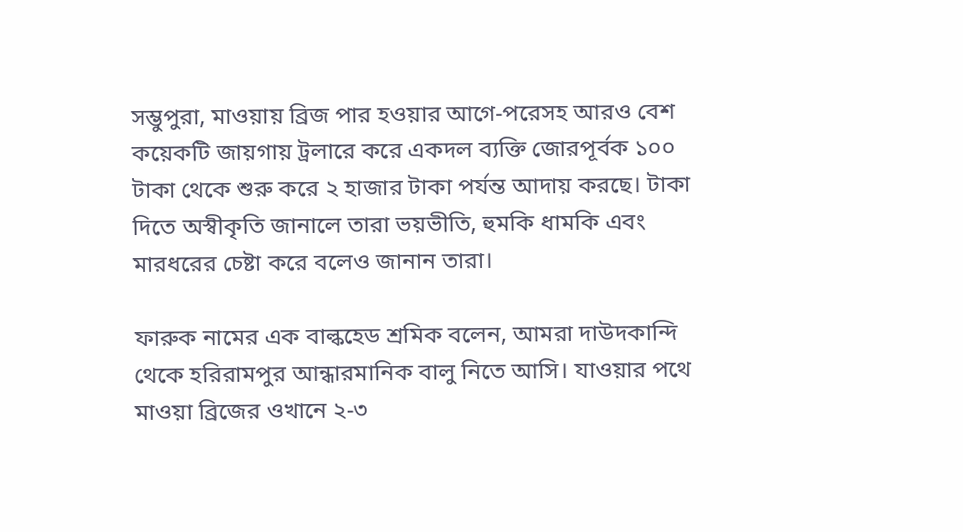সম্ভুপুরা, মাওয়ায় ব্রিজ পার হওয়ার আগে-পরেসহ আরও বেশ কয়েকটি জায়গায় ট্রলারে করে একদল ব্যক্তি জোরপূর্বক ১০০ টাকা থেকে শুরু করে ২ হাজার টাকা পর্যন্ত আদায় করছে। টাকা দিতে অস্বীকৃতি জানালে তারা ভয়ভীতি, হুমকি ধামকি এবং মারধরের চেষ্টা করে বলেও জানান তারা।

ফারুক নামের এক বাল্কহেড শ্রমিক বলেন, আমরা দাউদকান্দি থেকে হরিরামপুর আন্ধারমানিক বালু নিতে আসি। যাওয়ার পথে মাওয়া ব্রিজের ওখানে ২-৩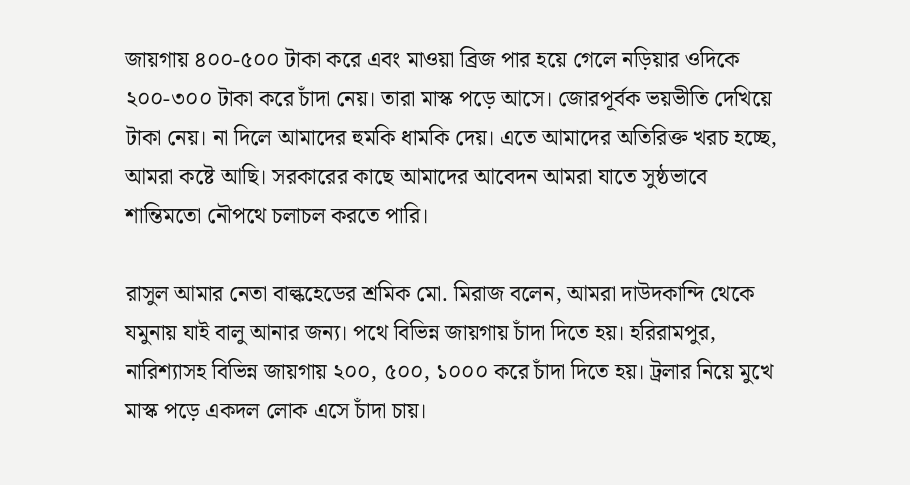জায়গায় ৪০০-৫০০ টাকা করে এবং মাওয়া ব্রিজ পার হয়ে গেলে নড়িয়ার ওদিকে ২০০-৩০০ টাকা করে চাঁদা নেয়। তারা মাস্ক পড়ে আসে। জোরপূর্বক ভয়ভীতি দেখিয়ে টাকা নেয়। না দিলে আমাদের হুমকি ধামকি দেয়। এতে আমাদের অতিরিক্ত খরচ হচ্ছে, আমরা কষ্টে আছি। সরকারের কাছে আমাদের আবেদন আমরা যাতে সুষ্ঠভাবে শান্তিমতো নৌপথে চলাচল করতে পারি।

রাসুল আমার নেতা বাল্কহেডের শ্রমিক মো. মিরাজ বলেন, আমরা দাউদকান্দি থেকে যমুনায় যাই বালু আনার জন্য। পথে বিভিন্ন জায়গায় চাঁদা দিতে হয়। হরিরামপুর, নারিশ্যাসহ বিভিন্ন জায়গায় ২০০, ৫০০, ১০০০ করে চাঁদা দিতে হয়। ট্রলার নিয়ে মুখে মাস্ক পড়ে একদল লোক এসে চাঁদা চায়।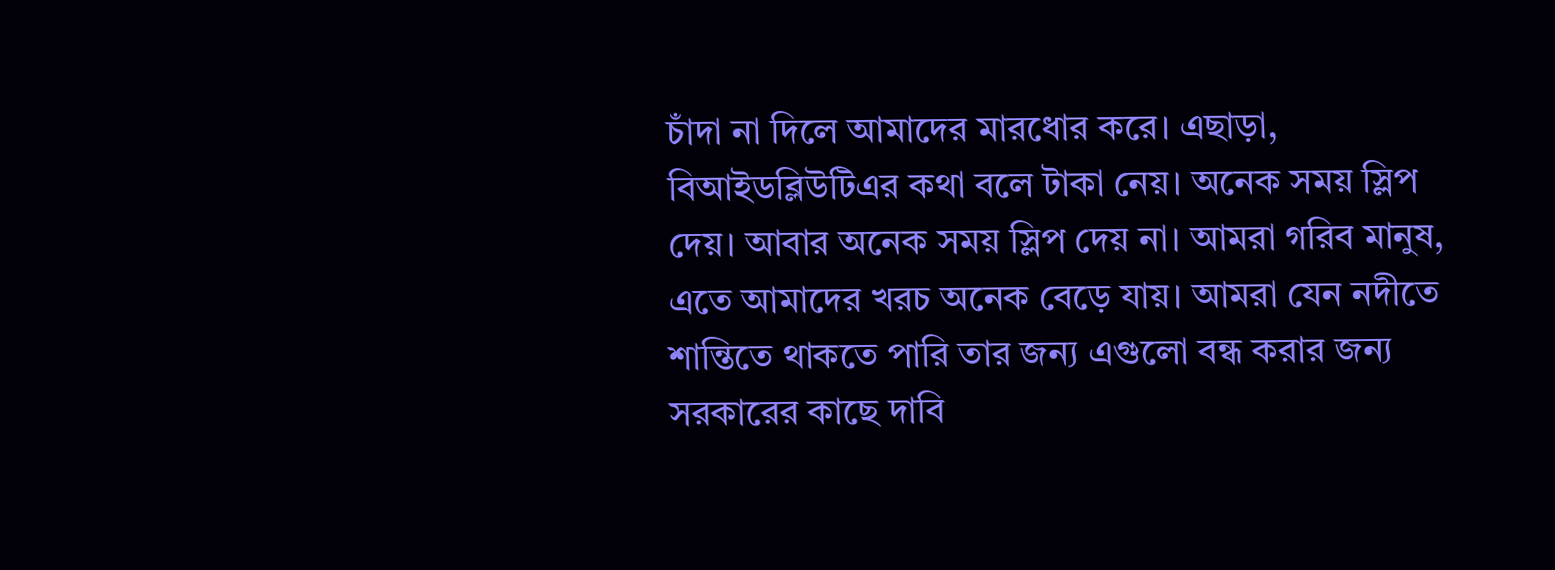চাঁদা না দিলে আমাদের মারধোর করে। এছাড়া, বিআইডব্লিউটিএর কথা বলে টাকা নেয়। অনেক সময় স্লিপ দেয়। আবার অনেক সময় স্লিপ দেয় না। আমরা গরিব মানুষ, এতে আমাদের খরচ অনেক বেড়ে যায়। আমরা যেন নদীতে শান্তিতে থাকতে পারি তার জন্য এগুলো বন্ধ করার জন্য সরকারের কাছে দাবি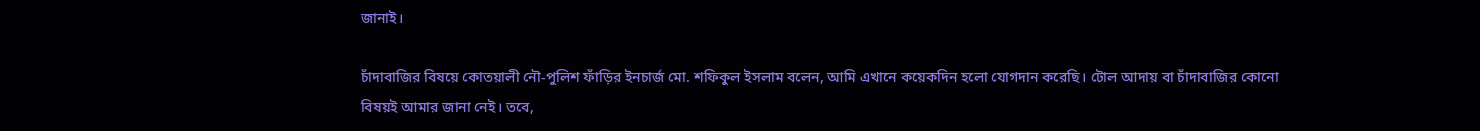জানাই।

চাঁদাবাজির বিষয়ে কোতয়ালী নৌ-পুলিশ ফাঁড়ির ইনচার্জ মো. শফিকুল ইসলাম বলেন, আমি এখানে কয়েকদিন হলো যোগদান করেছি। টোল আদায় বা চাঁদাবাজির কোনো বিষয়ই আমার জানা নেই। তবে,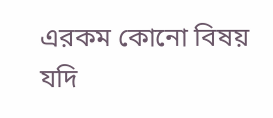এরকম কোনো বিষয় যদি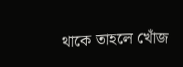থাকে তাহলে খোঁজ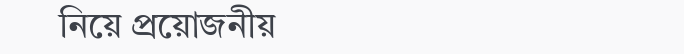নিয়ে প্রয়োজনীয়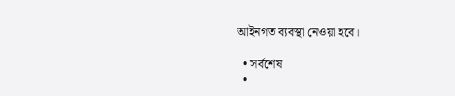আইনগত ব্যবস্থা নেওয়া হবে।

  • সর্বশেষ
  •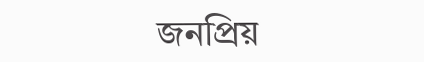জনপ্রিয়